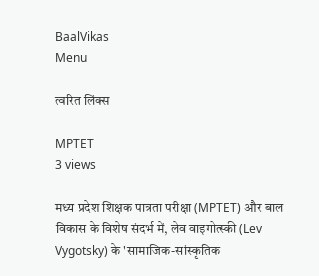BaalVikas
Menu

त्वरित लिंक्स

MPTET
3 views

मध्य प्रदेश शिक्षक पात्रता परीक्षा (MPTET) और बाल विकास के विशेष संदर्भ में, लेव वाइगोत्स्की (Lev Vygotsky) के 'सामाजिक-सांस्कृतिक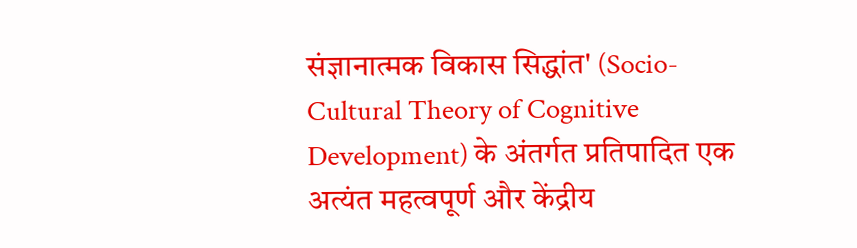संज्ञानात्मक विकास सिद्धांत' (Socio-Cultural Theory of Cognitive Development) के अंतर्गत प्रतिपादित एक अत्यंत महत्वपूर्ण और केंद्रीय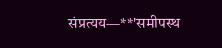संप्रत्यय—**'समीपस्थ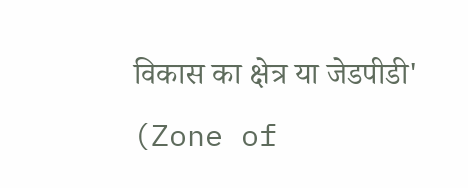विकास का क्षेत्र या जेडपीडी' (Zone of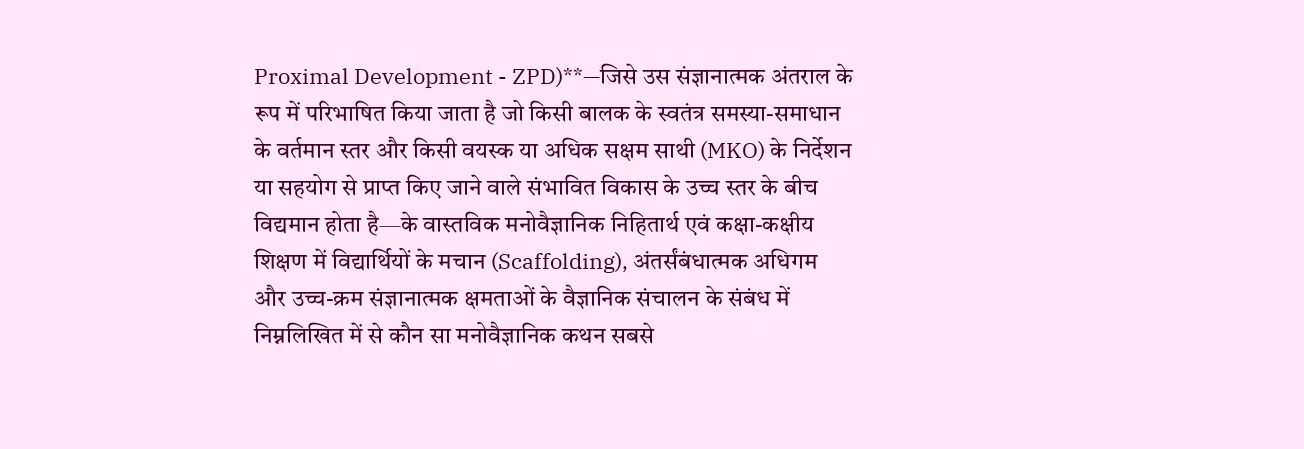Proximal Development - ZPD)**—जिसे उस संज्ञानात्मक अंतराल के रूप में परिभाषित किया जाता है जो किसी बालक के स्वतंत्र समस्या-समाधान के वर्तमान स्तर और किसी वयस्क या अधिक सक्षम साथी (MKO) के निर्देशन या सहयोग से प्राप्त किए जाने वाले संभावित विकास के उच्च स्तर के बीच विद्यमान होता है—के वास्तविक मनोवैज्ञानिक निहितार्थ एवं कक्षा-कक्षीय शिक्षण में विद्यार्थियों के मचान (Scaffolding), अंतर्संबंधात्मक अधिगम और उच्च-क्रम संज्ञानात्मक क्षमताओं के वैज्ञानिक संचालन के संबंध में निम्नलिखित में से कौन सा मनोवैज्ञानिक कथन सबसे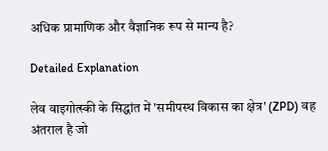अधिक प्रामाणिक और वैज्ञानिक रूप से मान्य है?

Detailed Explanation

लेव वाइगोत्स्की के सिद्धांत में 'समीपस्थ विकास का क्षेत्र' (ZPD) वह अंतराल है जो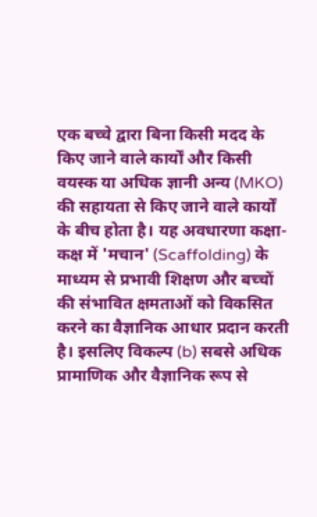एक बच्चे द्वारा बिना किसी मदद के किए जाने वाले कार्यों और किसी वयस्क या अधिक ज्ञानी अन्य (MKO) की सहायता से किए जाने वाले कार्यों के बीच होता है। यह अवधारणा कक्षा-कक्ष में 'मचान' (Scaffolding) के माध्यम से प्रभावी शिक्षण और बच्चों की संभावित क्षमताओं को विकसित करने का वैज्ञानिक आधार प्रदान करती है। इसलिए विकल्प (b) सबसे अधिक प्रामाणिक और वैज्ञानिक रूप से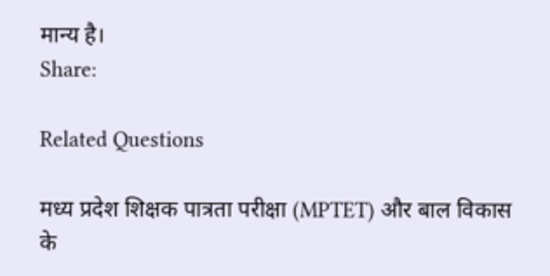मान्य है।
Share:

Related Questions

मध्य प्रदेश शिक्षक पात्रता परीक्षा (MPTET) और बाल विकास के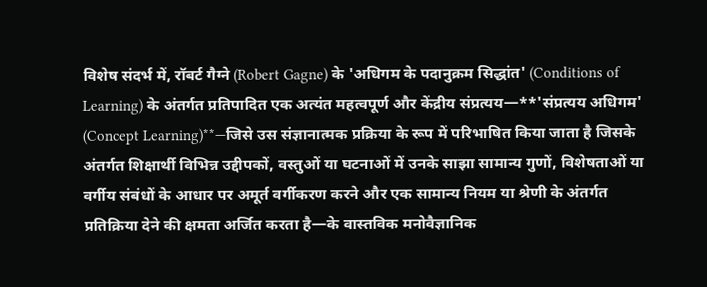विशेष संदर्भ में, रॉबर्ट गैग्ने (Robert Gagne) के 'अधिगम के पदानुक्रम सिद्धांत' (Conditions of Learning) के अंतर्गत प्रतिपादित एक अत्यंत महत्वपूर्ण और केंद्रीय संप्रत्यय—**'संप्रत्यय अधिगम' (Concept Learning)**—जिसे उस संज्ञानात्मक प्रक्रिया के रूप में परिभाषित किया जाता है जिसके अंतर्गत शिक्षार्थी विभिन्न उद्दीपकों, वस्तुओं या घटनाओं में उनके साझा सामान्य गुणों, विशेषताओं या वर्गीय संबंधों के आधार पर अमूर्त वर्गीकरण करने और एक सामान्य नियम या श्रेणी के अंतर्गत प्रतिक्रिया देने की क्षमता अर्जित करता है—के वास्तविक मनोवैज्ञानिक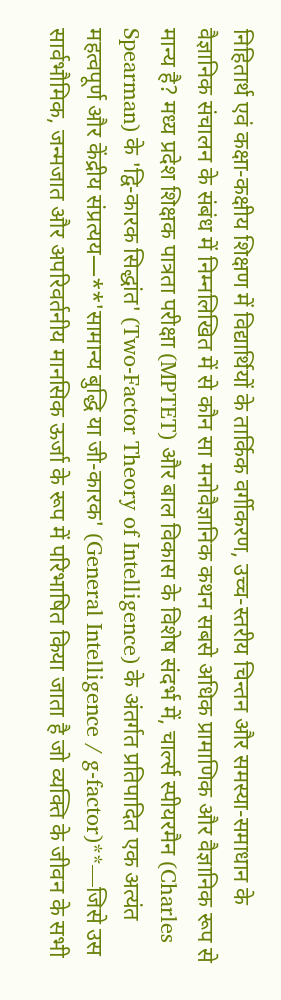निहितार्थ एवं कक्षा-कक्षीय शिक्षण में विद्यार्थियों के तार्किक वर्गीकरण, उच्च-स्तरीय चिन्तन और समस्या-समाधान के वैज्ञानिक संचालन के संबंध में निम्नलिखित में से कौन सा मनोवैज्ञानिक कथन सबसे अधिक प्रामाणिक और वैज्ञानिक रूप से मान्य है? मध्य प्रदेश शिक्षक पात्रता परीक्षा (MPTET) और बाल विकास के विशेष संदर्भ में, चार्ल्स स्पीयरमैन (Charles Spearman) के 'द्वि-कारक सिद्धांत' (Two-Factor Theory of Intelligence) के अंतर्गत प्रतिपादित एक अत्यंत महत्वपूर्ण और केंद्रीय संप्रत्यय—**'सामान्य बुद्धि या जी-कारक' (General Intelligence / g-factor)**—जिसे उस सार्वभौमिक, जन्मजात और अपरिवर्तनीय मानसिक ऊर्जा के रूप में परिभाषित किया जाता है जो व्यक्ति के जीवन के सभी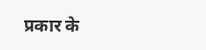प्रकार के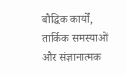बौद्धिक कार्यों, तार्किक समस्याओं और संज्ञानात्मक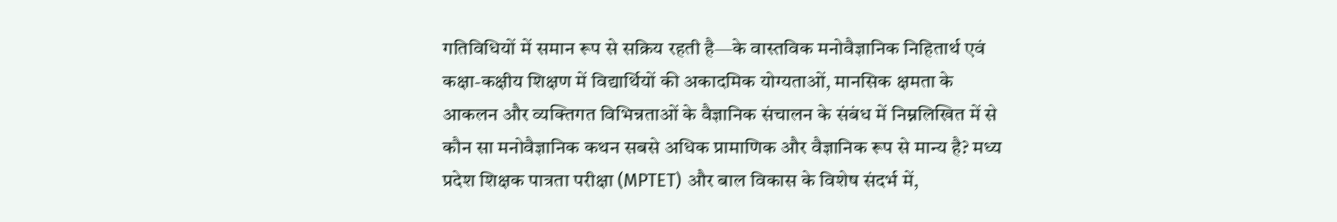गतिविधियों में समान रूप से सक्रिय रहती है—के वास्तविक मनोवैज्ञानिक निहितार्थ एवं कक्षा-कक्षीय शिक्षण में विद्यार्थियों की अकादमिक योग्यताओं, मानसिक क्षमता के आकलन और व्यक्तिगत विभिन्नताओं के वैज्ञानिक संचालन के संबंध में निम्नलिखित में से कौन सा मनोवैज्ञानिक कथन सबसे अधिक प्रामाणिक और वैज्ञानिक रूप से मान्य है? मध्य प्रदेश शिक्षक पात्रता परीक्षा (MPTET) और बाल विकास के विशेष संदर्भ में,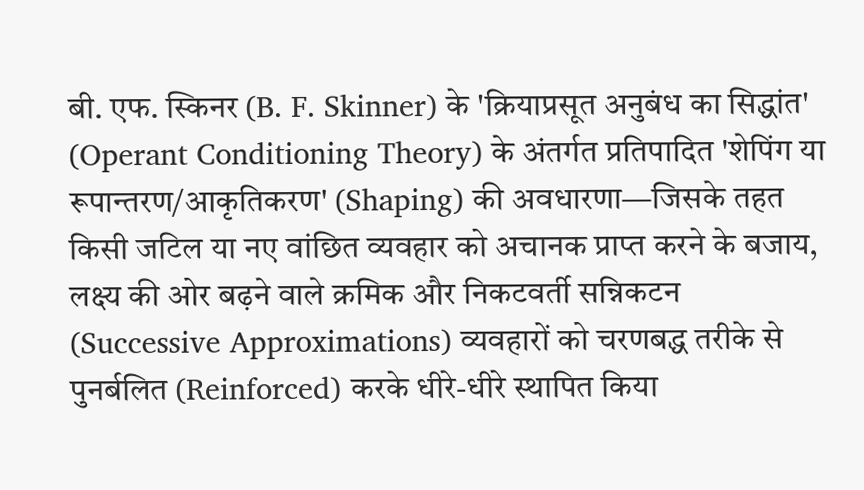बी. एफ. स्किनर (B. F. Skinner) के 'क्रियाप्रसूत अनुबंध का सिद्धांत' (Operant Conditioning Theory) के अंतर्गत प्रतिपादित 'शेपिंग या रूपान्तरण/आकृतिकरण' (Shaping) की अवधारणा—जिसके तहत किसी जटिल या नए वांछित व्यवहार को अचानक प्राप्त करने के बजाय, लक्ष्य की ओर बढ़ने वाले क्रमिक और निकटवर्ती सन्निकटन (Successive Approximations) व्यवहारों को चरणबद्ध तरीके से पुनर्बलित (Reinforced) करके धीरे-धीरे स्थापित किया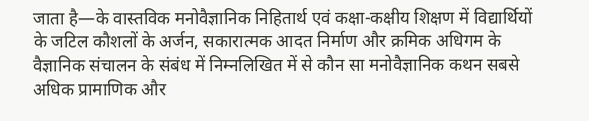जाता है—के वास्तविक मनोवैज्ञानिक निहितार्थ एवं कक्षा-कक्षीय शिक्षण में विद्यार्थियों के जटिल कौशलों के अर्जन, सकारात्मक आदत निर्माण और क्रमिक अधिगम के वैज्ञानिक संचालन के संबंध में निम्नलिखित में से कौन सा मनोवैज्ञानिक कथन सबसे अधिक प्रामाणिक और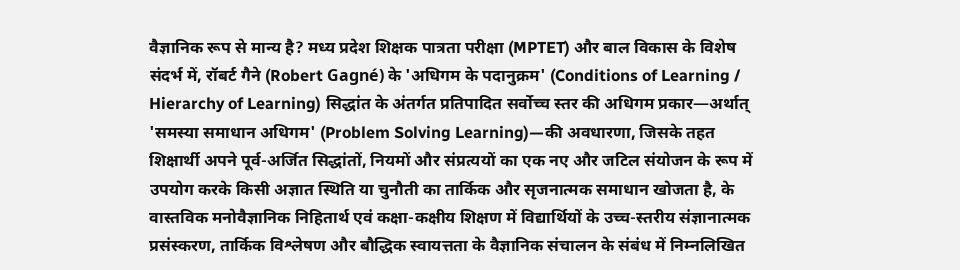वैज्ञानिक रूप से मान्य है? मध्य प्रदेश शिक्षक पात्रता परीक्षा (MPTET) और बाल विकास के विशेष संदर्भ में, रॉबर्ट गैने (Robert Gagné) के 'अधिगम के पदानुक्रम' (Conditions of Learning / Hierarchy of Learning) सिद्धांत के अंतर्गत प्रतिपादित सर्वोच्च स्तर की अधिगम प्रकार—अर्थात् 'समस्या समाधान अधिगम' (Problem Solving Learning)—की अवधारणा, जिसके तहत शिक्षार्थी अपने पूर्व-अर्जित सिद्धांतों, नियमों और संप्रत्ययों का एक नए और जटिल संयोजन के रूप में उपयोग करके किसी अज्ञात स्थिति या चुनौती का तार्किक और सृजनात्मक समाधान खोजता है, के वास्तविक मनोवैज्ञानिक निहितार्थ एवं कक्षा-कक्षीय शिक्षण में विद्यार्थियों के उच्च-स्तरीय संज्ञानात्मक प्रसंस्करण, तार्किक विश्लेषण और बौद्धिक स्वायत्तता के वैज्ञानिक संचालन के संबंध में निम्नलिखित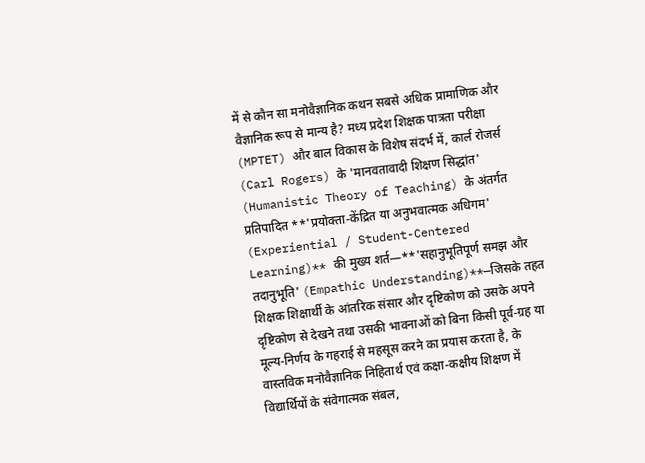में से कौन सा मनोवैज्ञानिक कथन सबसे अधिक प्रामाणिक और वैज्ञानिक रूप से मान्य है? मध्य प्रदेश शिक्षक पात्रता परीक्षा (MPTET) और बाल विकास के विशेष संदर्भ में, कार्ल रोजर्स (Carl Rogers) के 'मानवतावादी शिक्षण सिद्धांत' (Humanistic Theory of Teaching) के अंतर्गत प्रतिपादित **'प्रयोक्ता-केंद्रित या अनुभवात्मक अधिगम' (Experiential / Student-Centered Learning)** की मुख्य शर्त—**'सहानुभूतिपूर्ण समझ और तदानुभूति' (Empathic Understanding)**—जिसके तहत शिक्षक शिक्षार्थी के आंतरिक संसार और दृष्टिकोण को उसके अपने दृष्टिकोण से देखने तथा उसकी भावनाओं को बिना किसी पूर्व-ग्रह या मूल्य-निर्णय के गहराई से महसूस करने का प्रयास करता है, के वास्तविक मनोवैज्ञानिक निहितार्थ एवं कक्षा-कक्षीय शिक्षण में विद्यार्थियों के संवेगात्मक संबल,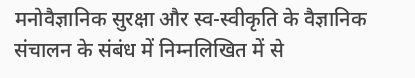मनोवैज्ञानिक सुरक्षा और स्व-स्वीकृति के वैज्ञानिक संचालन के संबंध में निम्नलिखित में से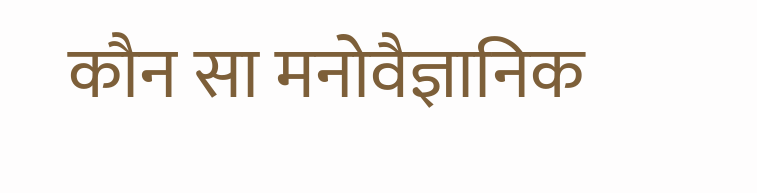कौन सा मनोवैज्ञानिक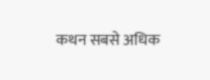कथन सबसे अधिक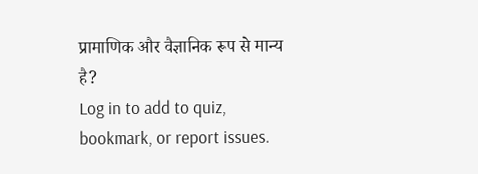प्रामाणिक और वैज्ञानिक रूप से मान्य है?
Log in to add to quiz, bookmark, or report issues.